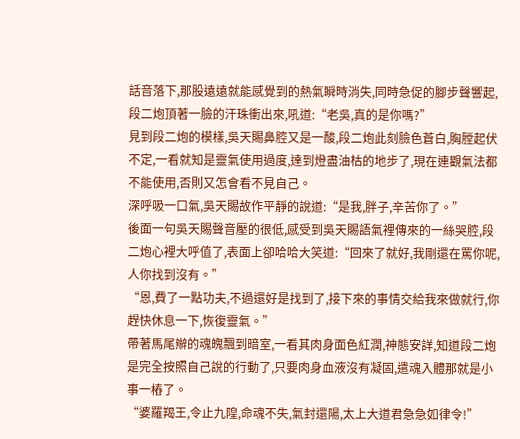話音落下,那股遠遠就能感覺到的熱氣瞬時消失,同時急促的腳步聲響起,段二炮頂著一臉的汗珠衝出來,吼道:“老吳,真的是你嗎?”
見到段二炮的模樣,吳天賜鼻腔又是一酸,段二炮此刻臉色蒼白,胸膛起伏不定,一看就知是靈氣使用過度,達到燈盡油枯的地步了,現在連觀氣法都不能使用,否則又怎會看不見自己。
深呼吸一口氣,吳天賜故作平靜的說道:“是我,胖子,辛苦你了。”
後面一句吳天賜聲音壓的很低,感受到吳天賜語氣裡傳來的一絲哭腔,段二炮心裡大呼值了,表面上卻哈哈大笑道:“回來了就好,我剛還在罵你呢,人你找到沒有。”
“恩,費了一點功夫,不過還好是找到了,接下來的事情交給我來做就行,你趕快休息一下,恢復靈氣。”
帶著馬尾辮的魂魄飄到暗室,一看其肉身面色紅潤,神態安詳,知道段二炮是完全按照自己說的行動了,只要肉身血液沒有凝固,遣魂入體那就是小事一樁了。
“婆羅羯王,令止九隍,命魂不失,氣封還陽,太上大道君急急如律令!”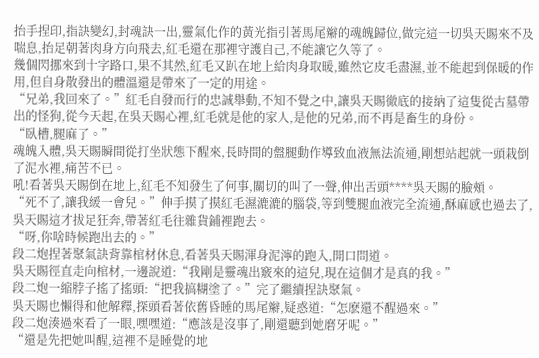抬手捏印,指訣變幻,封魂訣一出,靈氣化作的黃光指引著馬尾辮的魂魄歸位,做完這一切吳天賜來不及喘息,抬足朝著肉身方向飛去,紅毛還在那裡守護自己,不能讓它久等了。
幾個閃挪來到十字路口,果不其然,紅毛又趴在地上給肉身取暖,雖然它皮毛盡濕,並不能起到保暖的作用,但自身散發出的體溫還是帶來了一定的用途。
“兄弟,我回來了。”紅毛自發而行的忠誠舉動,不知不覺之中,讓吳天賜徹底的接納了這隻從古墓帶出的怪狗,從今天起,在吳天賜心裡,紅毛就是他的家人,是他的兄弟,而不再是畜生的身份。
“臥槽,腿麻了。”
魂魄入體,吳天賜瞬間從打坐狀態下醒來,長時間的盤腿動作導致血液無法流通,剛想站起就一頭栽倒了泥水裡,痛苦不已。
吼!看著吳天賜倒在地上,紅毛不知發生了何事,關切的叫了一聲,伸出舌頭****吳天賜的臉頰。
“死不了,讓我緩一會兒。”伸手摸了摸紅毛濕漉漉的腦袋,等到雙腿血液完全流通,酥麻感也過去了,吳天賜這才拔足狂奔,帶著紅毛往雜貨鋪裡跑去。
“呀,你啥時候跑出去的。”
段二炮捏著聚氣訣背靠棺材休息,看著吳天賜渾身泥濘的跑入,開口問道。
吳天賜徑直走向棺材,一邊說道:“我剛是靈魂出竅來的這兒,現在這個才是真的我。”
段二炮一縮脖子搖了搖頭:“把我搞糊塗了。”完了繼續捏訣聚氣。
吳天賜也懶得和他解釋,探頭看著依舊昏睡的馬尾辮,疑惑道:“怎麽還不醒過來。”
段二炮湊過來看了一眼,嘿嘿道:“應該是沒事了,剛還聽到她磨牙呢。”
“還是先把她叫醒,這裡不是睡覺的地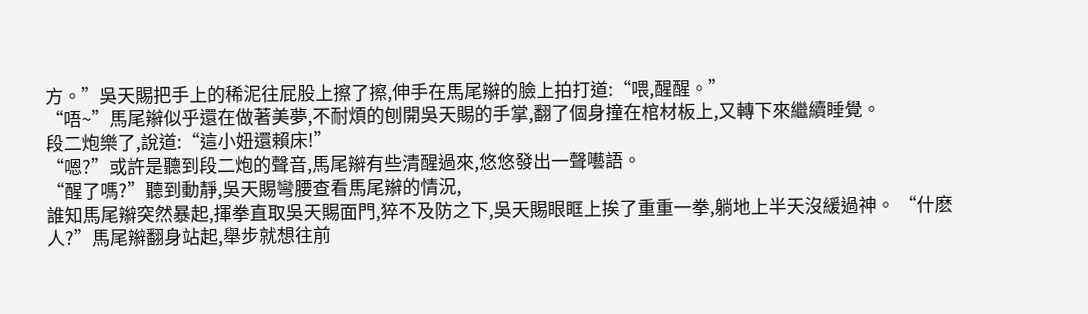方。”吳天賜把手上的稀泥往屁股上擦了擦,伸手在馬尾辮的臉上拍打道:“喂,醒醒。”
“唔~”馬尾辮似乎還在做著美夢,不耐煩的刨開吳天賜的手掌,翻了個身撞在棺材板上,又轉下來繼續睡覺。
段二炮樂了,說道:“這小妞還賴床!”
“嗯?”或許是聽到段二炮的聲音,馬尾辮有些清醒過來,悠悠發出一聲囈語。
“醒了嗎?”聽到動靜,吳天賜彎腰查看馬尾辮的情況,
誰知馬尾辮突然暴起,揮拳直取吳天賜面門,猝不及防之下,吳天賜眼眶上挨了重重一拳,躺地上半天沒緩過神。 “什麽人?”馬尾辮翻身站起,舉步就想往前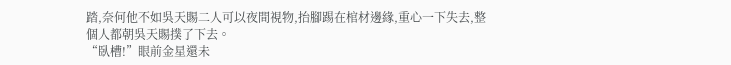踏,奈何他不如吳天賜二人可以夜間視物,抬腳踢在棺材邊緣,重心一下失去,整個人都朝吳天賜撲了下去。
“臥槽!”眼前金星還未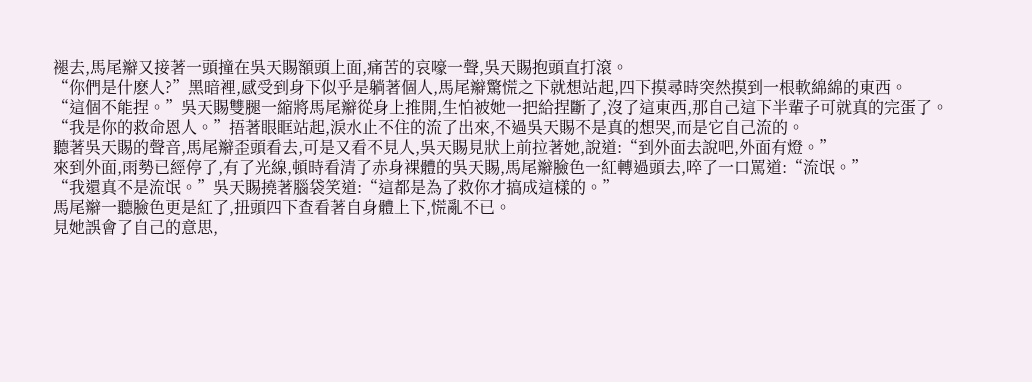褪去,馬尾辮又接著一頭撞在吳天賜額頭上面,痛苦的哀嚎一聲,吳天賜抱頭直打滾。
“你們是什麽人?”黑暗裡,感受到身下似乎是躺著個人,馬尾辮驚慌之下就想站起,四下摸尋時突然摸到一根軟綿綿的東西。
“這個不能捏。”吳天賜雙腿一縮將馬尾辮從身上推開,生怕被她一把給捏斷了,沒了這東西,那自己這下半輩子可就真的完蛋了。
“我是你的救命恩人。”捂著眼眶站起,淚水止不住的流了出來,不過吳天賜不是真的想哭,而是它自己流的。
聽著吳天賜的聲音,馬尾辮歪頭看去,可是又看不見人,吳天賜見狀上前拉著她,說道:“到外面去說吧,外面有燈。”
來到外面,雨勢已經停了,有了光線,頓時看清了赤身裸體的吳天賜,馬尾辮臉色一紅轉過頭去,啐了一口罵道:“流氓。”
“我還真不是流氓。”吳天賜撓著腦袋笑道:“這都是為了救你才搞成這樣的。”
馬尾辮一聽臉色更是紅了,扭頭四下查看著自身體上下,慌亂不已。
見她誤會了自己的意思,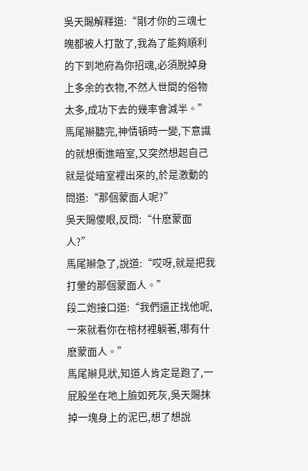吳天賜解釋道:“剛才你的三魂七魄都被人打散了,我為了能夠順利的下到地府為你招魂,必須脫掉身上多余的衣物,不然人世間的俗物太多,成功下去的幾率會減半。”
馬尾辮聽完,神情頓時一變,下意識的就想衝進暗室,又突然想起自己就是從暗室裡出來的,於是激動的問道:“那個蒙面人呢?”
吳天賜傻眼,反問:“什麽蒙面人?”
馬尾辮急了,說道:“哎呀,就是把我打暈的那個蒙面人。”
段二炮接口道:“我們還正找他呢,一來就看你在棺材裡躺著,哪有什麽蒙面人。”
馬尾辮見狀,知道人肯定是跑了,一屁股坐在地上臉如死灰,吳天賜抹掉一塊身上的泥巴,想了想說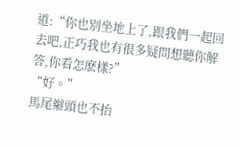道:“你也別坐地上了,跟我們一起回去吧,正巧我也有很多疑問想聽你解答,你看怎麽樣?”
“好。”
馬尾辮頭也不抬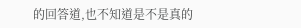的回答道,也不知道是不是真的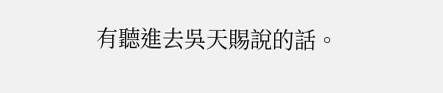有聽進去吳天賜說的話。